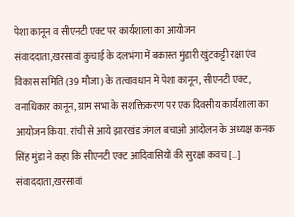पेशा कानून व सीएनटी एक्ट पर कार्यशाला का आयोजन
संवाददाता,खरसावां कुचाई के दलभंगा में बकास्त मुंडारी खुंटकट्टी रक्षा एंव विकास समिति (39 मौजा) के तत्वावधान में पेशा कानून, सीएनटी एक्ट, वनाधिकार कानून, ग्राम सभा के सशक्तिकरण पर एक दिवसीय कार्यशाला का आयोजन किया. रांची से आये झारखंड जंगल बचाओ आंदोलन के अध्यक्ष कनक सिंह मुंडा ने कहा कि सीएनटी एक्ट आदिवासियों की सुरक्षा कवच […]
संवाददाता,खरसावां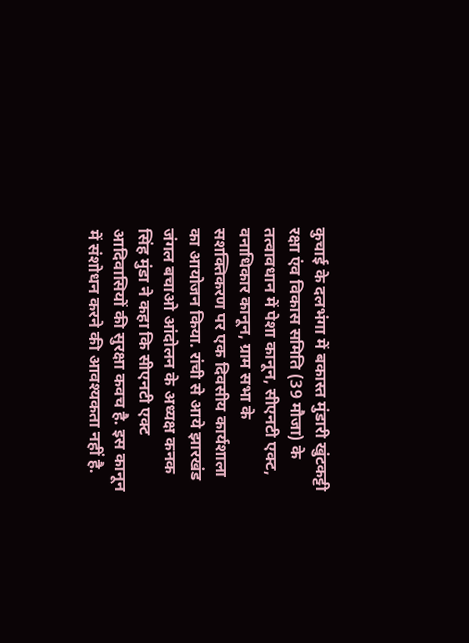कुचाई के दलभंगा में बकास्त मुंडारी खुंटकट्टी रक्षा एंव विकास समिति (39 मौजा) के तत्वावधान में पेशा कानून, सीएनटी एक्ट, वनाधिकार कानून, ग्राम सभा के सशक्तिकरण पर एक दिवसीय कार्यशाला का आयोजन किया. रांची से आये झारखंड जंगल बचाओ आंदोलन के अध्यक्ष कनक सिंह मुंडा ने कहा कि सीएनटी एक्ट आदिवासियों की सुरक्षा कवच है. इस कानून में संशोधन करने की आवश्यकता नहीं है.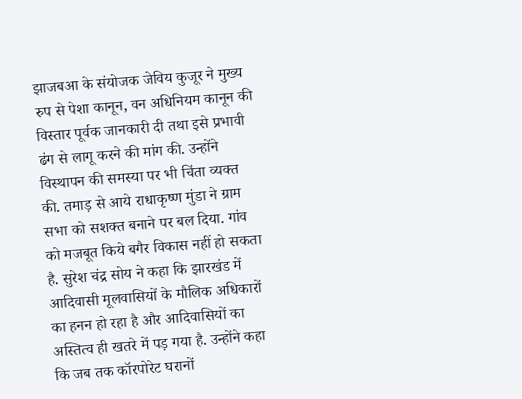झाजबआ के संयोजक जेविय कुजूर ने मुख्य रुप से पेशा कानून, वन अधिनियम कानून की विस्तार पूर्वक जानकारी दी तथा इसे प्रभावी ढंग से लागू करने की मांग की. उन्होंने विस्थापन की समस्या पर भी चिंता व्यक्त की. तमाड़ से आये राधाकृष्ण मुंडा ने ग्राम सभा को सशक्त बनाने पर बल दिया. गांव को मजबूत किये बगैर विकास नहीं हो सकता है. सुरेश चंद्र सोय ने कहा कि झारखंड में आदिवासी मूलवासियों के मौलिक अधिकारों का हनन हो रहा है और आदिवासियों का अस्तित्व ही खतरे में पड़ गया है. उन्होंने कहा कि जब तक कॉरपोरेट घरानों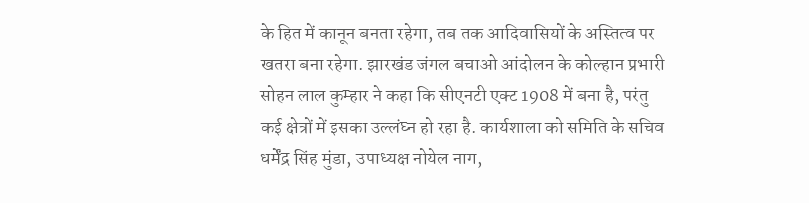के हित में कानून बनता रहेगा, तब तक आदिवासियों के अस्तित्व पर खतरा बना रहेगा. झारखंड जंगल बचाओ आंदोलन के कोल्हान प्रभारी सोहन लाल कुम्हार ने कहा कि सीएनटी एक्ट 1908 में बना है, परंतु कई क्षेत्रों में इसका उल्लंघ्न हो रहा है. कार्यशाला को समिति के सचिव धर्मेंद्र सिंह मुंडा, उपाध्यक्ष नोयेल नाग,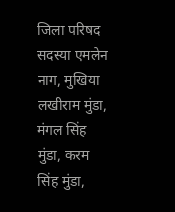जिला परिषद सदस्या एमलेन नाग, मुखिया लखीराम मुंडा, मंगल सिंह मुंडा, करम सिंह मुंडा,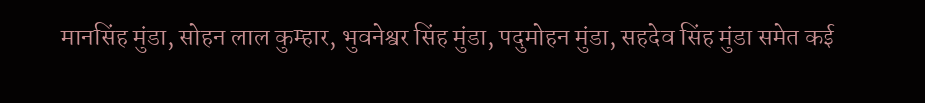मानसिंह मुंडा, सोहन लाल कुम्हार, भुवनेश्वर सिंह मुंडा, पदुमोहन मुंडा, सहदेव सिंह मुंडा समेत कई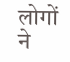लोगों ने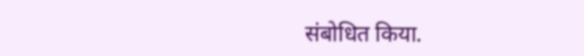संबोधित किया.